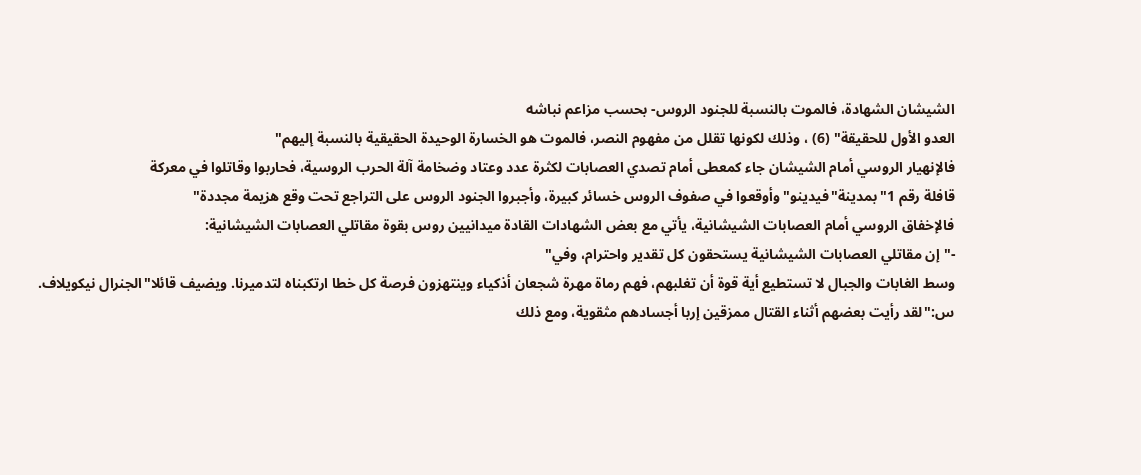الشيشان الشهادة، فالموت بالنسبة للجنود الروس- بحسب مزاعم نباشه
العدو الأول للحقيقة" (6) ، وذلك لكونها تقلل من مفهوم النصر، فالموت هو الخسارة الوحيدة الحقيقية بالنسبة إليهم"
فالإنهيار الروسي أمام الشيشان جاء كمعطى أمام تصدي العصابات لكثرة عدد وعتاد وضخامة آلة الحرب الروسية، فحاربوا وقاتلوا في معركة
قافلة رقم 1"بمدينة"فيدينو"وأوقعوا في صفوف الروس خسائر كبيرة، وأجبروا الجنود الروس على التراجع تحت وقع هزيمة مجددة"
فالإخفاق الروسي أمام العصابات الشيشانية، يأتي مع بعض الشهادات القادة ميدانيين روس بقوة مقاتلي العصابات الشيشانية:
-"إن مقاتلي العصابات الشيشانية يستحقون كل تقدير واحترام، وفي"
وسط الغابات والجبال لا تستطيع أية قوة أن تغلبهم، فهم رماة مهرة شجعان أذكياء وينتهزون فرصة كل خطا ارتكبناه لتدميرنا. ويضيف قائلا"الجنرال نيکويلاف. س:"لقد رأيت بعضهم أثناء القتال ممزقين إربا أجسادهم مثقوية، ومع ذلك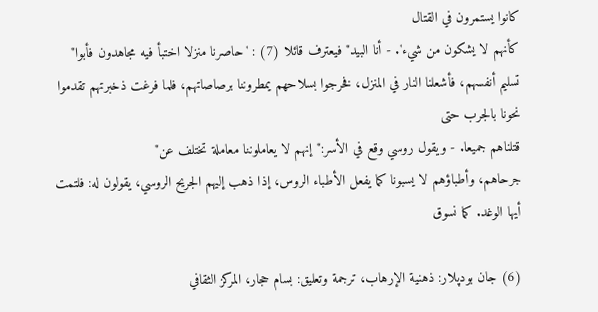كانوا يستمرون في القتال
كأنهم لا يشكون من شيء'. - أنا البيد"فيعترف قائلا (7) : 'حاصرنا منزلا اختبأ فيه مجاهدون فأبوا"
تسليم أنفسهم، فأشعلنا النار في المنزل، فخرجوا بسلاحهم يمطروننا برصاصاتهم، فلما فرغت ذخبرتهم تقدموا نحونا بالجرب حتى
قتلناهم جميعا. - ويقول روسي وقع في الأسر:"إنهم لا يعاملوننا معاملة تختلف عن"
جرحاهم، وأطباؤهم لا يسبونا كما يفعل الأطباء الروس، إذا ذهب إليهم الجريح الروسي، يقولون له: فلتمت أيها الوغد. كما نسوق

(6) جان بودپلار: ذهنية الإرهاب، ترجمة وتعليق: بسام حجار، المركز الثقافي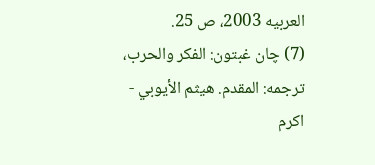العربيه 2003، ص 25.
(7) چان غبتون: الفكر والحرب، ترجمه: المقدم. هيثم الأيوبي - اكرم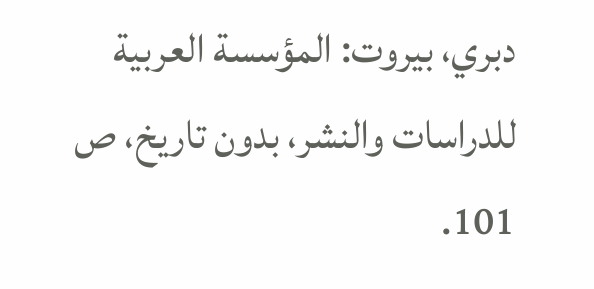دبري، بيروت: المؤسسة العربية للدراسات والنشر، بدون تاريخ، ص 101.